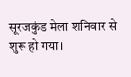सूरजकुंड मेला शनिवार से शुरू हो गया।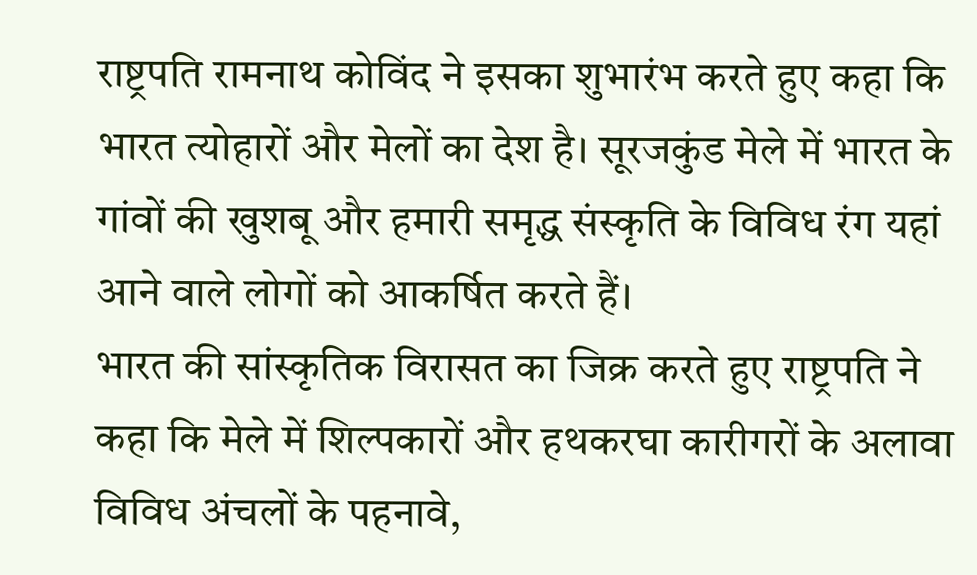राष्ट्रपति रामनाथ कोविंद ने इसका शुभारंभ करते हुए कहा कि भारत त्योहारों और मेलों का देश है। सूरजकुंड मेले में भारत के गांवों की खुशबू और हमारी समृद्ध संस्कृति के विविध रंग यहां आने वाले लोगों को आकर्षित करते हैं।
भारत की सांस्कृतिक विरासत का जिक्र करते हुए राष्ट्रपति ने कहा कि मेले में शिल्पकारों और हथकरघा कारीगरों के अलावा विविध अंचलों के पहनावे,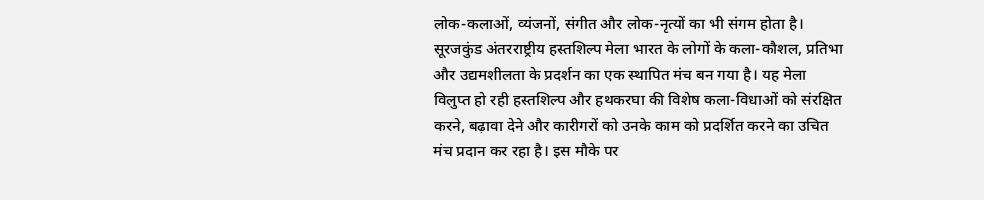लोक-कलाओं, व्यंजनों, संगीत और लोक-नृत्यों का भी संगम होता है। सूरजकुंड अंतरराष्ट्रीय हस्तशिल्प मेला भारत के लोगों के कला-कौशल, प्रतिभा और उद्यमशीलता के प्रदर्शन का एक स्थापित मंच बन गया है। यह मेला विलुप्त हो रही हस्तशिल्प और हथकरघा की विशेष कला-विधाओं को संरक्षित करने, बढ़ावा देने और कारीगरों को उनके काम को प्रदर्शित करने का उचित मंच प्रदान कर रहा है। इस मौके पर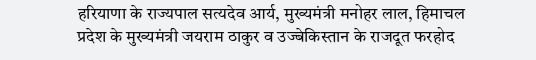हरियाणा के राज्यपाल सत्यदेव आर्य, मुख्यमंत्री मनोहर लाल, हिमाचल प्रदेश के मुख्यमंत्री जयराम ठाकुर व उज्बेकिस्तान के राजदूत फरहोद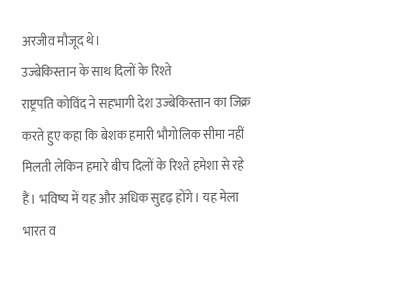अरजीव मौजूद थे।
उज्बेकिस्तान के साथ दिलों के रिश्ते
राष्ट्रपति कोविंद ने सहभागी देश उज्बेकिस्तान का जिक्र करते हुए कहा कि बेशक हमारी भौगोलिक सीमा नहीं मिलती लेकिन हमारे बीच दिलों के रिश्ते हमेशा से रहे हैं। भविष्य में यह और अधिक सुदृढ़ होंगे। यह मेला भारत व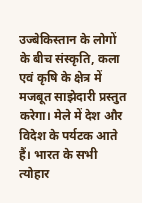उज्बेकिस्तान के लोगों के बीच संस्कृति, कला एवं कृषि के क्षेत्र में मजबूत साझेदारी प्रस्तुत करेगा। मेले में देश और विदेश के पर्यटक आते हैं। भारत के सभी त्योहार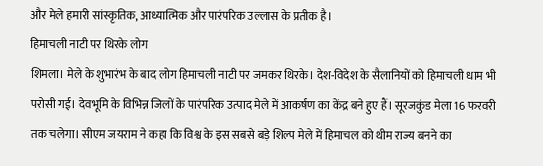और मेले हमारी सांस्कृतिक, आध्यात्मिक और पारंपरिक उल्लास के प्रतीक है।
हिमाचली नाटी पर थिरके लोग
शिमला। मेले के शुभारंभ के बाद लोग हिमाचली नाटी पर जमकर थिरके। देश-विदेश के सैलानियों को हिमाचली धाम भी परोसी गई। देवभूमि के विभिन्न जिलों के पारंपरिक उत्पाद मेले में आकर्षण का केंद्र बने हुए हैं। सूरजकुंड मेला 16 फरवरी तक चलेगा। सीएम जयराम ने कहा कि विश्व के इस सबसे बड़े शिल्प मेले में हिमाचल को थीम राज्य बनने का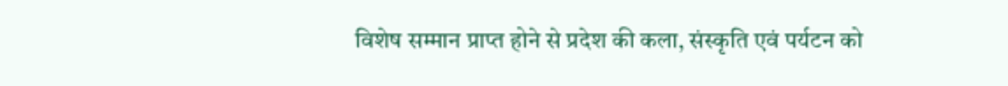विशेष सम्मान प्राप्त होने से प्रदेश की कला, संस्कृति एवं पर्यटन को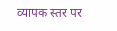व्यापक स्तर पर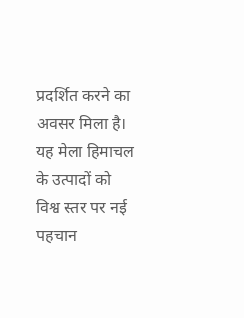प्रदर्शित करने का अवसर मिला है। यह मेला हिमाचल के उत्पादों को विश्व स्तर पर नई पहचान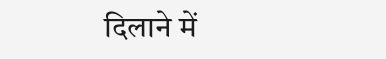दिलाने में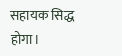सहायक सिद्ध होगा।